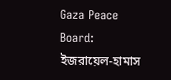Gaza Peace Board: ইজরায়েল-হামাস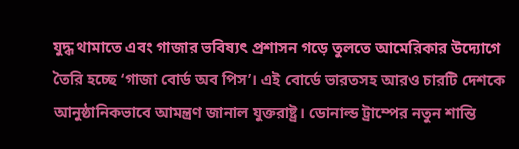যুদ্ধ থামাতে এবং গাজার ভবিষ্যৎ প্রশাসন গড়ে তুলতে আমেরিকার উদ্যোগে তৈরি হচ্ছে ‘গাজা বোর্ড অব পিস’। এই বোর্ডে ভারতসহ আরও চারটি দেশকে আনুষ্ঠানিকভাবে আমন্ত্রণ জানাল যুক্তরাষ্ট্র। ডোনাল্ড ট্রাম্পের নতুন শান্তি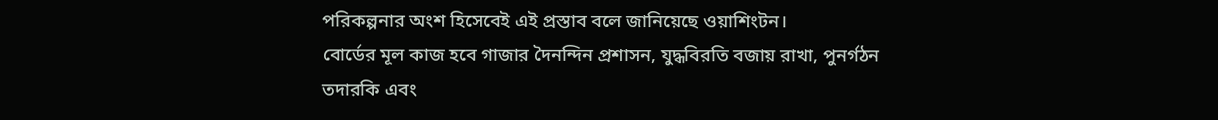পরিকল্পনার অংশ হিসেবেই এই প্রস্তাব বলে জানিয়েছে ওয়াশিংটন।
বোর্ডের মূল কাজ হবে গাজার দৈনন্দিন প্রশাসন, যুদ্ধবিরতি বজায় রাখা, পুনর্গঠন তদারকি এবং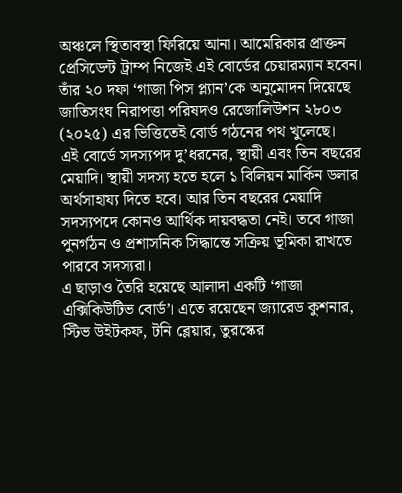অঞ্চলে স্থিতাবস্থা ফিরিয়ে আনা। আমেরিকার প্রাক্তন প্রেসিডেন্ট ট্রাম্প নিজেই এই বোর্ডের চেয়ারম্যান হবেন। তাঁর ২০ দফা ‘গাজা পিস প্ল্যান’কে অনুমোদন দিয়েছে জাতিসংঘ নিরাপত্তা পরিষদও রেজোলিউশন ২৮০৩ (২০২৫) এর ভিত্তিতেই বোর্ড গঠনের পথ খুলেছে।
এই বোর্ডে সদস্যপদ দু’ধরনের, স্থায়ী এবং তিন বছরের মেয়াদি। স্থায়ী সদস্য হতে হলে ১ বিলিয়ন মার্কিন ডলার অর্থসাহায্য দিতে হবে। আর তিন বছরের মেয়াদি সদস্যপদে কোনও আর্থিক দায়বদ্ধতা নেই। তবে গাজা পুনর্গঠন ও প্রশাসনিক সিদ্ধান্তে সক্রিয় ভূমিকা রাখতে পারবে সদস্যরা।
এ ছাড়াও তৈরি হয়েছে আলাদা একটি ‘গাজা এক্সিকিউটিভ বোর্ড’। এতে রয়েছেন জ্যারেড কুশনার, স্টিভ উইটকফ, টনি ব্লেয়ার, তুরস্কের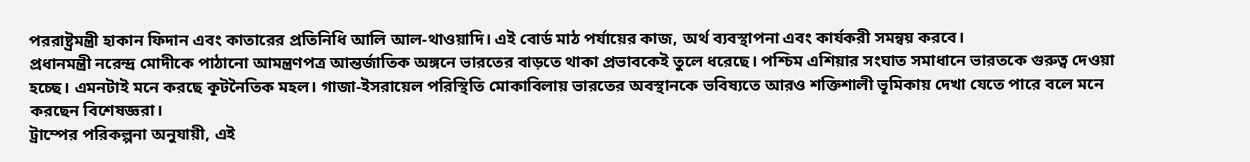পররাষ্ট্রমন্ত্রী হাকান ফিদান এবং কাতারের প্রতিনিধি আলি আল-থাওয়াদি। এই বোর্ড মাঠ পর্যায়ের কাজ, অর্থ ব্যবস্থাপনা এবং কার্যকরী সমন্বয় করবে।
প্রধানমন্ত্রী নরেন্দ্র মোদীকে পাঠানো আমন্ত্রণপত্র আন্তর্জাতিক অঙ্গনে ভারতের বাড়তে থাকা প্রভাবকেই তুলে ধরেছে। পশ্চিম এশিয়ার সংঘাত সমাধানে ভারতকে গুরুত্ব দেওয়া হচ্ছে। এমনটাই মনে করছে কূটনৈতিক মহল। গাজা-ইসরায়েল পরিস্থিতি মোকাবিলায় ভারতের অবস্থানকে ভবিষ্যতে আরও শক্তিশালী ভূমিকায় দেখা যেতে পারে বলে মনে করছেন বিশেষজ্ঞরা।
ট্রাম্পের পরিকল্পনা অনুযায়ী, এই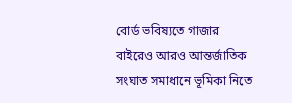বোর্ড ভবিষ্যতে গাজার বাইরেও আরও আন্তর্জাতিক সংঘাত সমাধানে ভূমিকা নিতে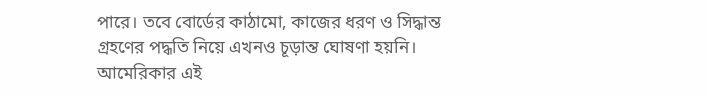পারে। তবে বোর্ডের কাঠামো, কাজের ধরণ ও সিদ্ধান্ত গ্রহণের পদ্ধতি নিয়ে এখনও চূড়ান্ত ঘোষণা হয়নি। আমেরিকার এই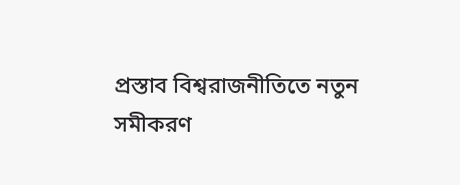প্রস্তাব বিশ্বরাজনীতিতে নতুন সমীকরণ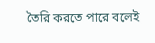তৈরি করতে পারে বলেই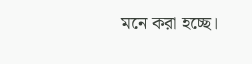মনে করা হচ্ছে।